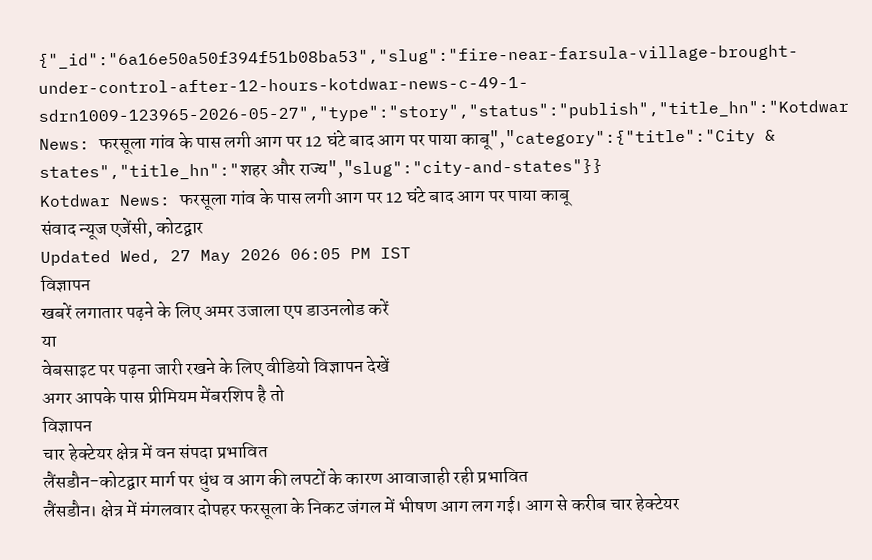{"_id":"6a16e50a50f394f51b08ba53","slug":"fire-near-farsula-village-brought-under-control-after-12-hours-kotdwar-news-c-49-1-sdrn1009-123965-2026-05-27","type":"story","status":"publish","title_hn":"Kotdwar News: फरसूला गांव के पास लगी आग पर 12 घंटे बाद आग पर पाया काबू","category":{"title":"City & states","title_hn":"शहर और राज्य","slug":"city-and-states"}}
Kotdwar News: फरसूला गांव के पास लगी आग पर 12 घंटे बाद आग पर पाया काबू
संवाद न्यूज एजेंसी, कोटद्वार
Updated Wed, 27 May 2026 06:05 PM IST
विज्ञापन
खबरें लगातार पढ़ने के लिए अमर उजाला एप डाउनलोड करें
या
वेबसाइट पर पढ़ना जारी रखने के लिए वीडियो विज्ञापन देखें
अगर आपके पास प्रीमियम मेंबरशिप है तो
विज्ञापन
चार हेक्टेयर क्षेत्र में वन संपदा प्रभावित
लैंसडौन-कोटद्वार मार्ग पर धुंध व आग की लपटों के कारण आवाजाही रही प्रभावित
लैंसडौन। क्षेत्र में मंगलवार दोपहर फरसूला के निकट जंगल में भीषण आग लग गई। आग से करीब चार हेक्टेयर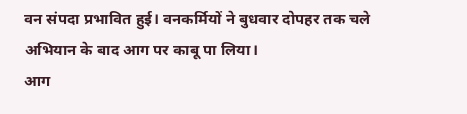वन संपदा प्रभावित हुई। वनकर्मियों ने बुधवार दोपहर तक चले अभियान के बाद आग पर काबू पा लिया।
आग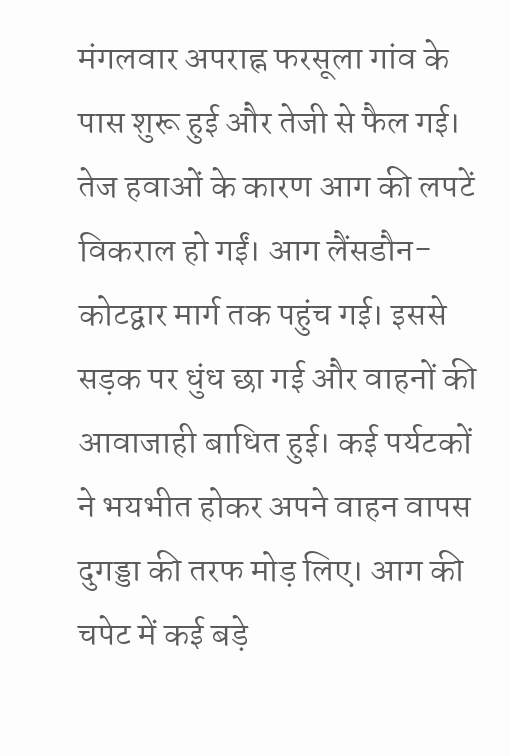मंगलवार अपराह्न फरसूला गांव के पास शुरू हुई और तेजी से फैल गई। तेज हवाओं के कारण आग की लपटें विकराल हो गईं। आग लैंसडौन-कोटद्वार मार्ग तक पहुंच गई। इससे सड़क पर धुंध छा गई और वाहनों की आवाजाही बाधित हुई। कई पर्यटकों ने भयभीत होकर अपने वाहन वापस दुगड्डा की तरफ मोड़ लिए। आग की चपेट में कई बड़े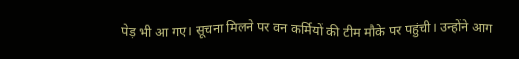पेड़ भी आ गए। सूचना मिलने पर वन कर्मियों की टीम मौके पर पहुंची। उन्होंने आग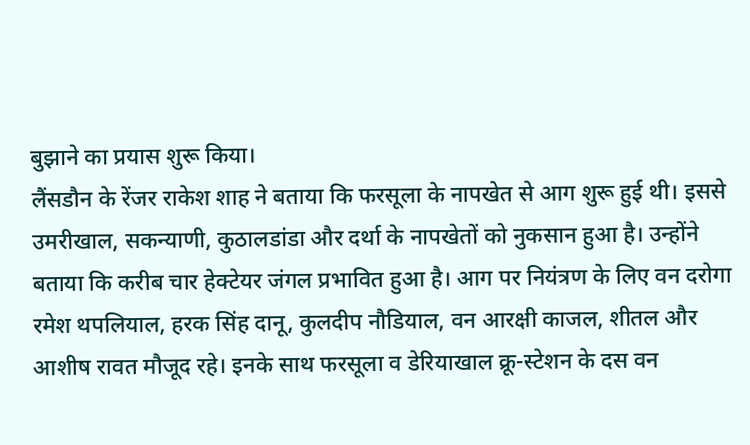बुझाने का प्रयास शुरू किया।
लैंसडौन के रेंजर राकेश शाह ने बताया कि फरसूला के नापखेत से आग शुरू हुई थी। इससे उमरीखाल, सकन्याणी, कुठालडांडा और दर्था के नापखेतों को नुकसान हुआ है। उन्होंने बताया कि करीब चार हेक्टेयर जंगल प्रभावित हुआ है। आग पर नियंत्रण के लिए वन दरोगा रमेश थपलियाल, हरक सिंह दानू, कुलदीप नौडियाल, वन आरक्षी काजल, शीतल और आशीष रावत मौजूद रहे। इनके साथ फरसूला व डेरियाखाल क्रू-स्टेशन के दस वन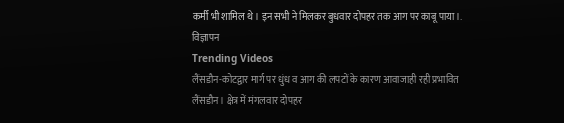कर्मी भी शामिल थे। इन सभी ने मिलकर बुधवार दोपहर तक आग पर काबू पाया।.
विज्ञापन
Trending Videos
लैंसडौन-कोटद्वार मार्ग पर धुंध व आग की लपटों के कारण आवाजाही रही प्रभावित
लैंसडौन। क्षेत्र में मंगलवार दोपहर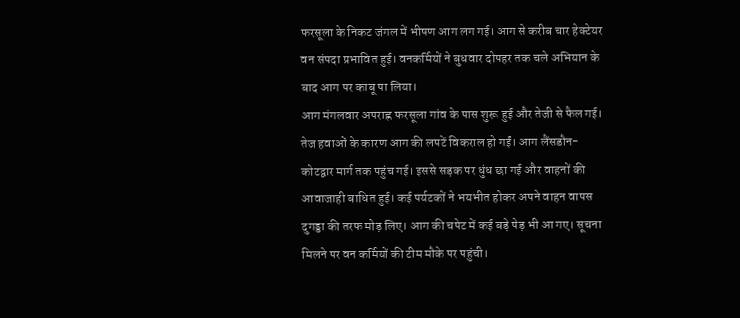फरसूला के निकट जंगल में भीषण आग लग गई। आग से करीब चार हेक्टेयर वन संपदा प्रभावित हुई। वनकर्मियों ने बुधवार दोपहर तक चले अभियान के बाद आग पर काबू पा लिया।
आग मंगलवार अपराह्न फरसूला गांव के पास शुरू हुई और तेजी से फैल गई। तेज हवाओं के कारण आग की लपटें विकराल हो गईं। आग लैंसडौन-कोटद्वार मार्ग तक पहुंच गई। इससे सड़क पर धुंध छा गई और वाहनों की आवाजाही बाधित हुई। कई पर्यटकों ने भयभीत होकर अपने वाहन वापस दुगड्डा की तरफ मोड़ लिए। आग की चपेट में कई बड़े पेड़ भी आ गए। सूचना मिलने पर वन कर्मियों की टीम मौके पर पहुंची।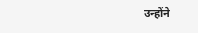उन्होंने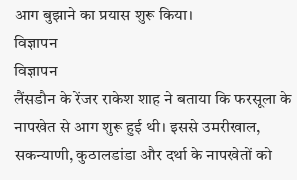आग बुझाने का प्रयास शुरू किया।
विज्ञापन
विज्ञापन
लैंसडौन के रेंजर राकेश शाह ने बताया कि फरसूला के नापखेत से आग शुरू हुई थी। इससे उमरीखाल, सकन्याणी, कुठालडांडा और दर्था के नापखेतों को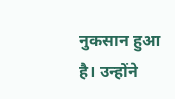नुकसान हुआ है। उन्होंने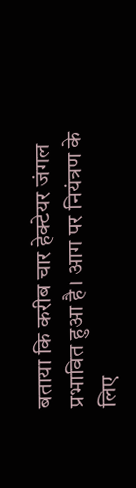बताया कि करीब चार हेक्टेयर जंगल प्रभावित हुआ है। आग पर नियंत्रण के लिए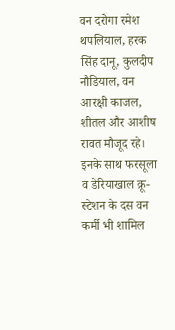वन दरोगा रमेश थपलियाल, हरक सिंह दानू, कुलदीप नौडियाल, वन आरक्षी काजल, शीतल और आशीष रावत मौजूद रहे। इनके साथ फरसूला व डेरियाखाल क्रू-स्टेशन के दस वन कर्मी भी शामिल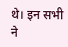थे। इन सभी ने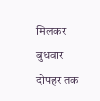मिलकर बुधवार दोपहर तक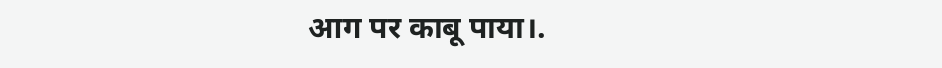आग पर काबू पाया।.